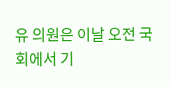유 의원은 이날 오전 국회에서 기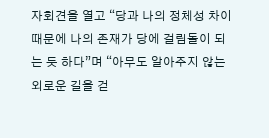자회견을 열고 “당과 나의 정체성 차이 때문에 나의 존재가 당에 걸림돌이 되는 듯 하다”며 “아무도 알아주지 않는 외로운 길을 걷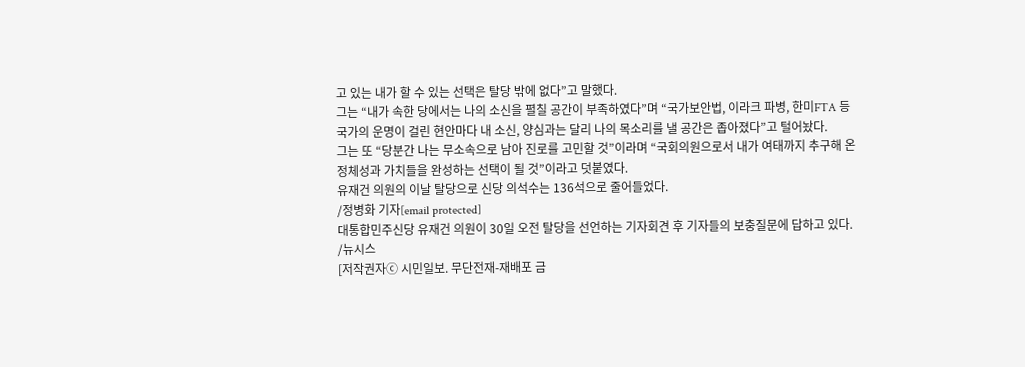고 있는 내가 할 수 있는 선택은 탈당 밖에 없다”고 말했다.
그는 “내가 속한 당에서는 나의 소신을 펼칠 공간이 부족하였다”며 “국가보안법, 이라크 파병, 한미FTA 등 국가의 운명이 걸린 현안마다 내 소신, 양심과는 달리 나의 목소리를 낼 공간은 좁아졌다”고 털어놨다.
그는 또 “당분간 나는 무소속으로 남아 진로를 고민할 것”이라며 “국회의원으로서 내가 여태까지 추구해 온 정체성과 가치들을 완성하는 선택이 될 것”이라고 덧붙였다.
유재건 의원의 이날 탈당으로 신당 의석수는 136석으로 줄어들었다.
/정병화 기자[email protected]
대통합민주신당 유재건 의원이 30일 오전 탈당을 선언하는 기자회견 후 기자들의 보충질문에 답하고 있다. /뉴시스
[저작권자ⓒ 시민일보. 무단전재-재배포 금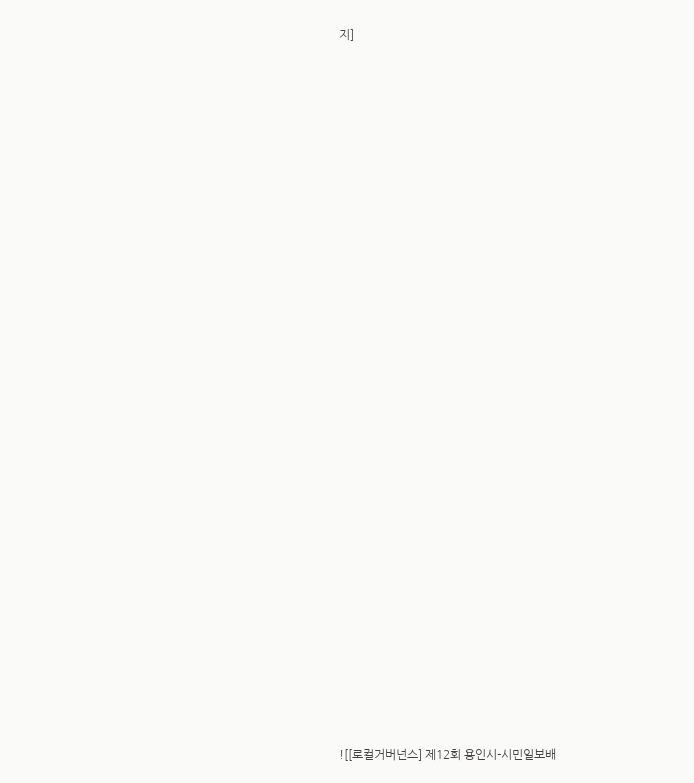지]















































![[로컬거버넌스] 제12회 용인시-시민일보배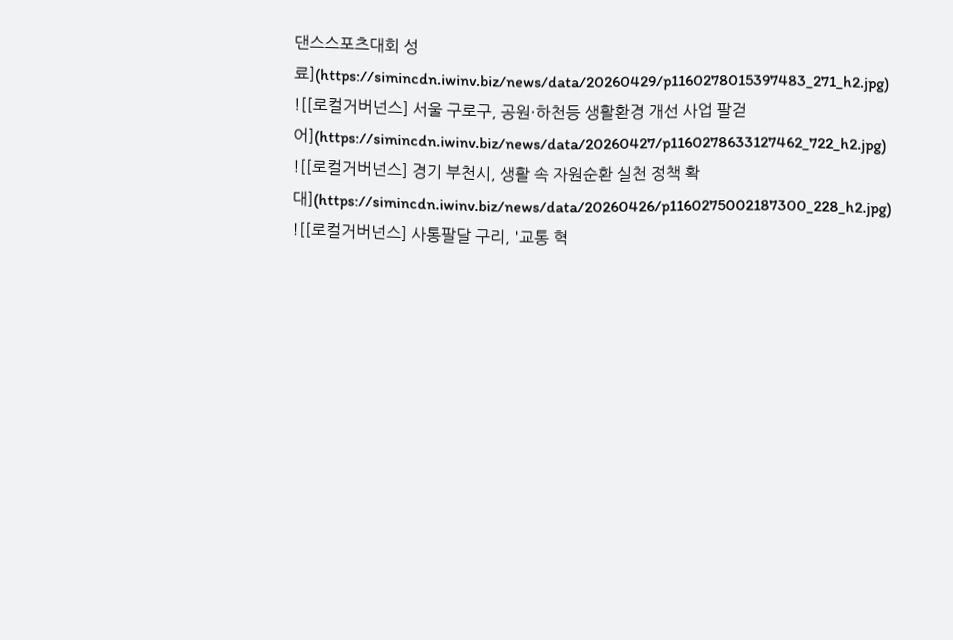댄스스포츠대회 성료](https://simincdn.iwinv.biz/news/data/20260429/p1160278015397483_271_h2.jpg)
![[로컬거버넌스] 서울 구로구, 공원·하천등 생활환경 개선 사업 팔걷어](https://simincdn.iwinv.biz/news/data/20260427/p1160278633127462_722_h2.jpg)
![[로컬거버넌스] 경기 부천시, 생활 속 자원순환 실천 정책 확대](https://simincdn.iwinv.biz/news/data/20260426/p1160275002187300_228_h2.jpg)
![[로컬거버넌스] 사통팔달 구리, '교통 혁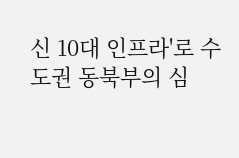신 10대 인프라'로 수도권 동북부의 심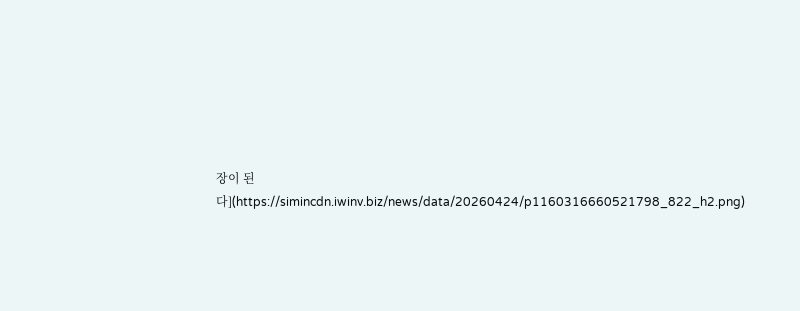장이 된다](https://simincdn.iwinv.biz/news/data/20260424/p1160316660521798_822_h2.png)